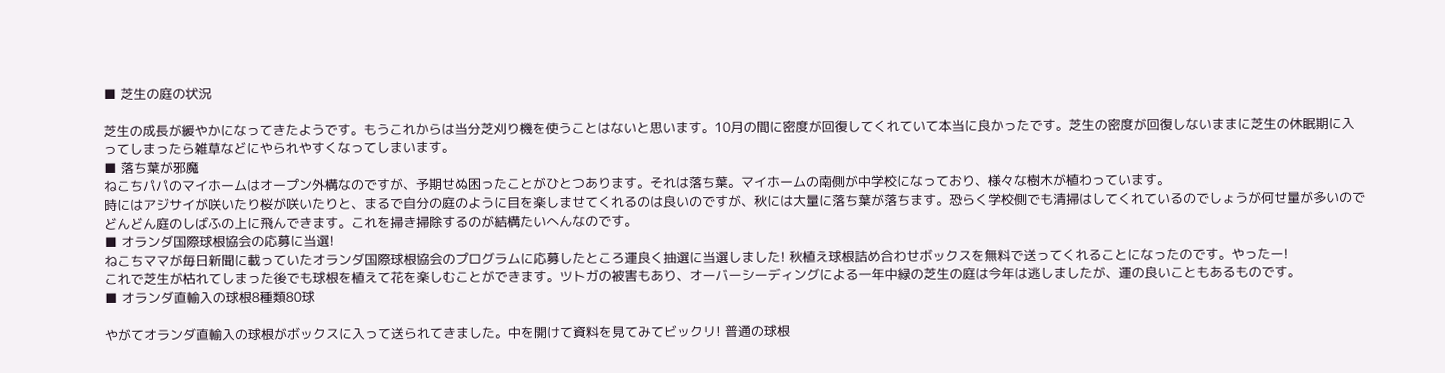■ 芝生の庭の状況

芝生の成長が緩やかになってきたようです。もうこれからは当分芝刈り機を使うことはないと思います。10月の間に密度が回復してくれていて本当に良かったです。芝生の密度が回復しないままに芝生の休眠期に入ってしまったら雑草などにやられやすくなってしまいます。
■ 落ち葉が邪魔
ねこちパパのマイホームはオープン外構なのですが、予期せぬ困ったことがひとつあります。それは落ち葉。マイホームの南側が中学校になっており、様々な樹木が植わっています。
時にはアジサイが咲いたり桜が咲いたりと、まるで自分の庭のように目を楽しませてくれるのは良いのですが、秋には大量に落ち葉が落ちます。恐らく学校側でも清掃はしてくれているのでしょうが何せ量が多いのでどんどん庭のしばふの上に飛んできます。これを掃き掃除するのが結構たいへんなのです。
■ オランダ国際球根協会の応募に当選!
ねこちママが毎日新聞に載っていたオランダ国際球根協会のプログラムに応募したところ運良く抽選に当選しました! 秋植え球根詰め合わせボックスを無料で送ってくれることになったのです。やったー!
これで芝生が枯れてしまった後でも球根を植えて花を楽しむことができます。ツトガの被害もあり、オーバーシーディングによる一年中緑の芝生の庭は今年は逃しましたが、運の良いこともあるものです。
■ オランダ直輸入の球根8種類80球

やがてオランダ直輸入の球根がボックスに入って送られてきました。中を開けて資料を見てみてビックリ! 普通の球根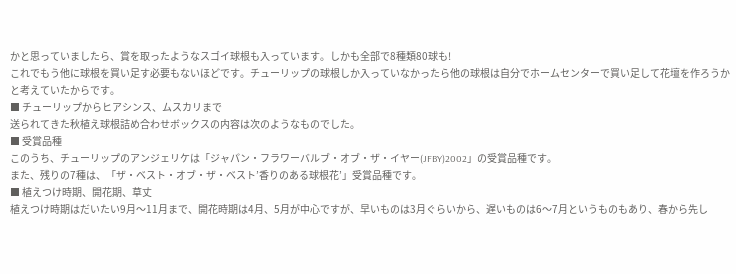かと思っていましたら、賞を取ったようなスゴイ球根も入っています。しかも全部で8種類80球も!
これでもう他に球根を買い足す必要もないほどです。チューリップの球根しか入っていなかったら他の球根は自分でホームセンターで買い足して花壇を作ろうかと考えていたからです。
■ チューリップからヒアシンス、ムスカリまで
送られてきた秋植え球根詰め合わせボックスの内容は次のようなものでした。
■ 受賞品種
このうち、チューリップのアンジェリケは「ジャパン・フラワーバルブ・オブ・ザ・イヤー(JFBY)2002」の受賞品種です。
また、残りの7種は、「ザ・ベスト・オブ・ザ・ベスト’香りのある球根花’」受賞品種です。
■ 植えつけ時期、開花期、草丈
植えつけ時期はだいたい9月〜11月まで、開花時期は4月、5月が中心ですが、早いものは3月ぐらいから、遅いものは6〜7月というものもあり、春から先し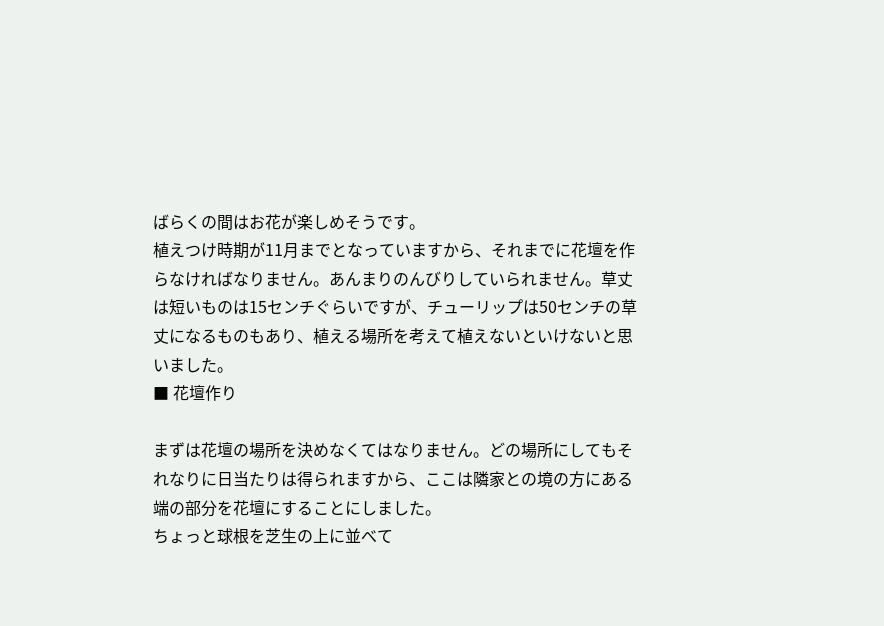ばらくの間はお花が楽しめそうです。
植えつけ時期が11月までとなっていますから、それまでに花壇を作らなければなりません。あんまりのんびりしていられません。草丈は短いものは15センチぐらいですが、チューリップは50センチの草丈になるものもあり、植える場所を考えて植えないといけないと思いました。
■ 花壇作り

まずは花壇の場所を決めなくてはなりません。どの場所にしてもそれなりに日当たりは得られますから、ここは隣家との境の方にある端の部分を花壇にすることにしました。
ちょっと球根を芝生の上に並べて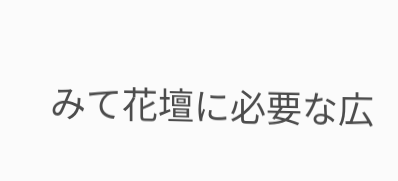みて花壇に必要な広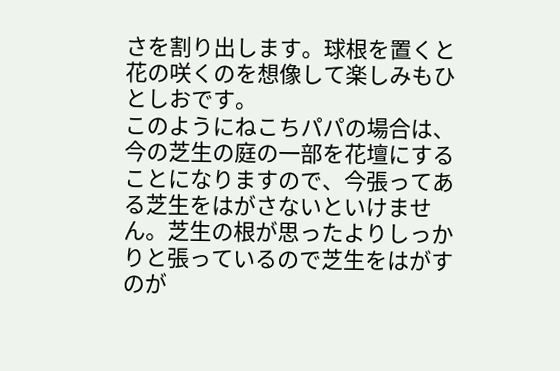さを割り出します。球根を置くと花の咲くのを想像して楽しみもひとしおです。
このようにねこちパパの場合は、今の芝生の庭の一部を花壇にすることになりますので、今張ってある芝生をはがさないといけません。芝生の根が思ったよりしっかりと張っているので芝生をはがすのが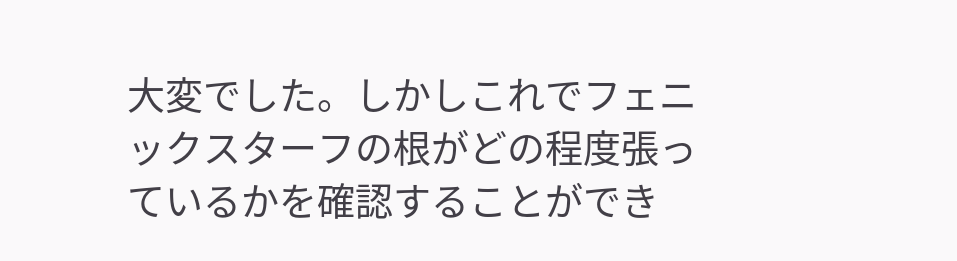大変でした。しかしこれでフェニックスターフの根がどの程度張っているかを確認することができ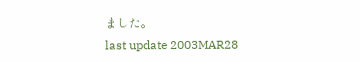ました。
last update 2003MAR28